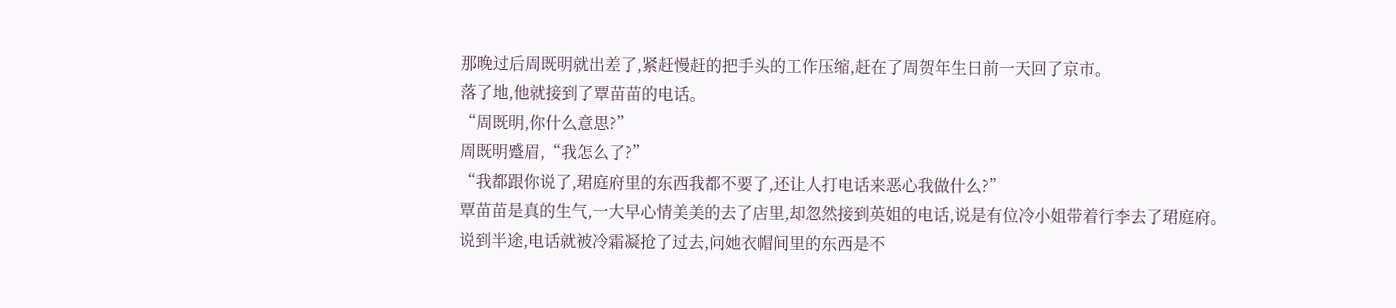那晚过后周既明就出差了,紧赶慢赶的把手头的工作压缩,赶在了周贺年生日前一天回了京市。
落了地,他就接到了覃苗苗的电话。
“周既明,你什么意思?”
周既明蹙眉,“我怎么了?”
“我都跟你说了,珺庭府里的东西我都不要了,还让人打电话来恶心我做什么?”
覃苗苗是真的生气,一大早心情美美的去了店里,却忽然接到英姐的电话,说是有位冷小姐带着行李去了珺庭府。
说到半途,电话就被冷霜凝抢了过去,问她衣帽间里的东西是不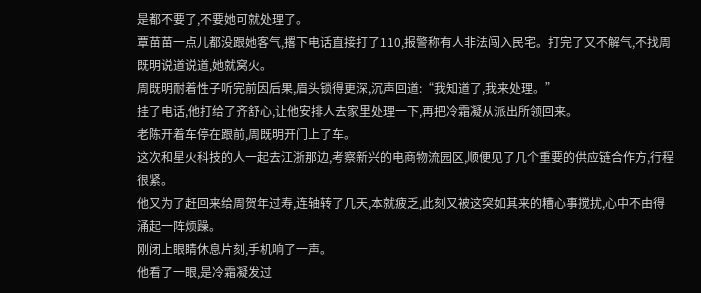是都不要了,不要她可就处理了。
覃苗苗一点儿都没跟她客气,撂下电话直接打了110,报警称有人非法闯入民宅。打完了又不解气,不找周既明说道说道,她就窝火。
周既明耐着性子听完前因后果,眉头锁得更深,沉声回道:“我知道了,我来处理。”
挂了电话,他打给了齐舒心,让他安排人去家里处理一下,再把冷霜凝从派出所领回来。
老陈开着车停在跟前,周既明开门上了车。
这次和星火科技的人一起去江浙那边,考察新兴的电商物流园区,顺便见了几个重要的供应链合作方,行程很紧。
他又为了赶回来给周贺年过寿,连轴转了几天,本就疲乏,此刻又被这突如其来的糟心事搅扰,心中不由得涌起一阵烦躁。
刚闭上眼睛休息片刻,手机响了一声。
他看了一眼,是冷霜凝发过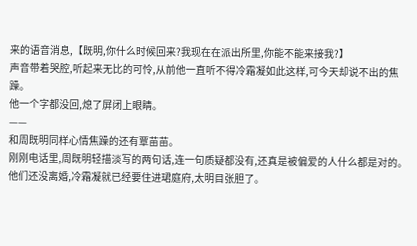来的语音消息,【既明,你什么时候回来?我现在在派出所里,你能不能来接我?】
声音带着哭腔,听起来无比的可怜,从前他一直听不得冷霜凝如此这样,可今天却说不出的焦躁。
他一个字都没回,熄了屏闭上眼睛。
——
和周既明同样心情焦躁的还有覃苗苗。
刚刚电话里,周既明轻描淡写的两句话,连一句质疑都没有,还真是被偏爱的人什么都是对的。
他们还没离婚,冷霜凝就已经要住进珺庭府,太明目张胆了。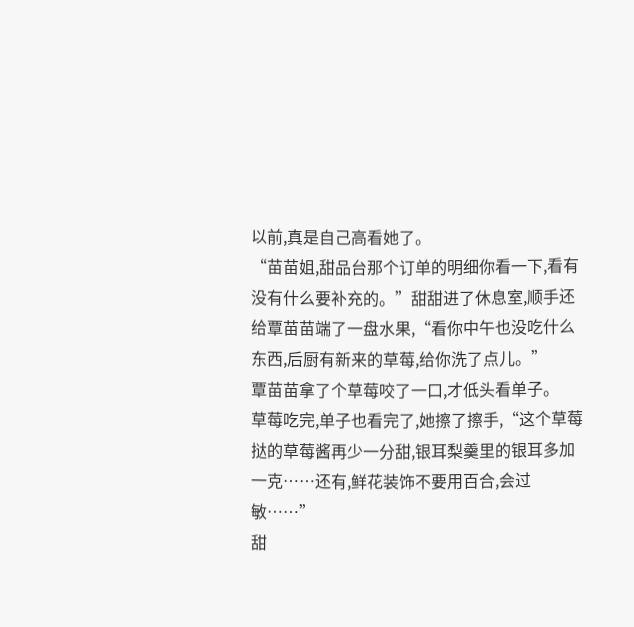以前,真是自己高看她了。
“苗苗姐,甜品台那个订单的明细你看一下,看有没有什么要补充的。”甜甜进了休息室,顺手还给覃苗苗端了一盘水果,“看你中午也没吃什么东西,后厨有新来的草莓,给你洗了点儿。”
覃苗苗拿了个草莓咬了一口,才低头看单子。
草莓吃完,单子也看完了,她擦了擦手,“这个草莓挞的草莓酱再少一分甜,银耳梨羹里的银耳多加一克……还有,鲜花装饰不要用百合,会过敏……”
甜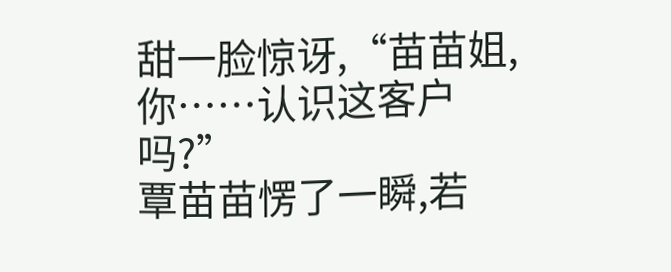甜一脸惊讶,“苗苗姐,你……认识这客户吗?”
覃苗苗愣了一瞬,若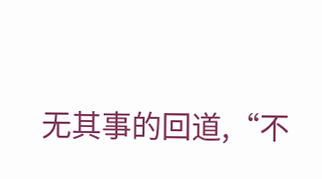无其事的回道,“不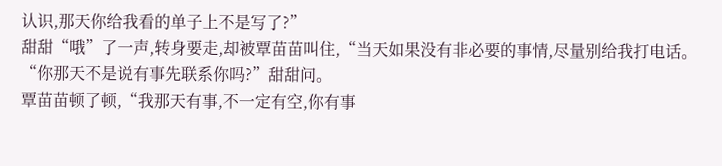认识,那天你给我看的单子上不是写了?”
甜甜“哦”了一声,转身要走,却被覃苗苗叫住,“当天如果没有非必要的事情,尽量别给我打电话。
“你那天不是说有事先联系你吗?”甜甜问。
覃苗苗顿了顿,“我那天有事,不一定有空,你有事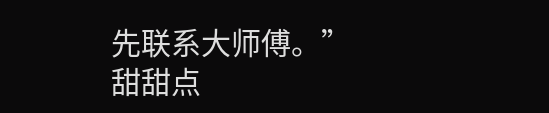先联系大师傅。”
甜甜点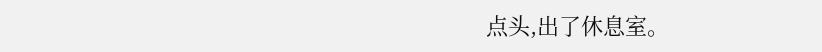点头,出了休息室。